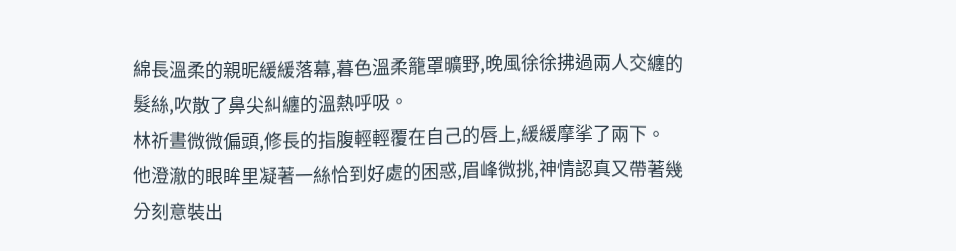綿長溫柔的親昵緩緩落幕,暮色溫柔籠罩曠野,晚風徐徐拂過兩人交纏的髮絲,吹散了鼻尖糾纏的溫熱呼吸。
林祈晝微微偏頭,修長的指腹輕輕覆在自己的唇上,緩緩摩挲了兩下。
他澄澈的眼眸里凝著一絲恰到好處的困惑,眉峰微挑,神情認真又帶著幾分刻意裝出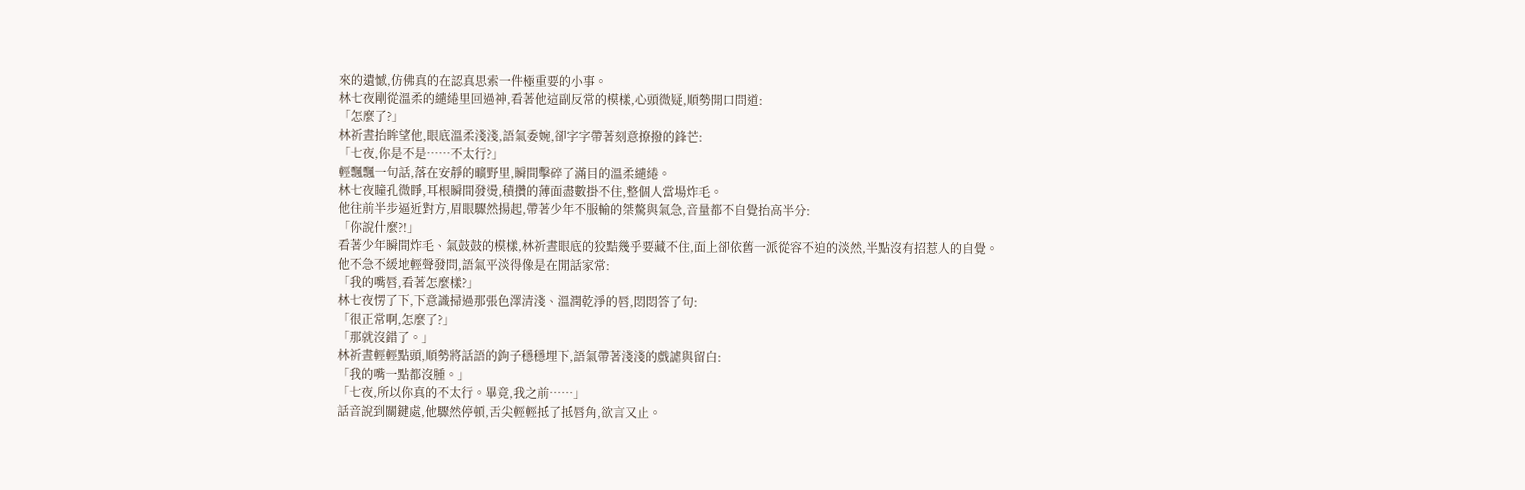來的遺憾,仿佛真的在認真思索一件極重要的小事。
林七夜剛從溫柔的繾綣里回過神,看著他這副反常的模樣,心頭微疑,順勢開口問道:
「怎麼了?」
林祈晝抬眸望他,眼底溫柔淺淺,語氣委婉,卻字字帶著刻意撩撥的鋒芒:
「七夜,你是不是……不太行?」
輕飄飄一句話,落在安靜的曠野里,瞬間擊碎了滿目的溫柔繾綣。
林七夜瞳孔微睜,耳根瞬間發燙,積攢的薄面盡數掛不住,整個人當場炸毛。
他往前半步逼近對方,眉眼驟然揚起,帶著少年不服輸的桀驁與氣急,音量都不自覺抬高半分:
「你說什麼?!」
看著少年瞬間炸毛、氣鼓鼓的模樣,林祈晝眼底的狡黠幾乎要藏不住,面上卻依舊一派從容不迫的淡然,半點沒有招惹人的自覺。
他不急不緩地輕聲發問,語氣平淡得像是在閒話家常:
「我的嘴唇,看著怎麼樣?」
林七夜愣了下,下意識掃過那張色澤清淺、溫潤乾淨的唇,悶悶答了句:
「很正常啊,怎麼了?」
「那就沒錯了。」
林祈晝輕輕點頭,順勢將話語的鉤子穩穩埋下,語氣帶著淺淺的戲謔與留白:
「我的嘴一點都沒腫。」
「七夜,所以你真的不太行。畢竟,我之前……」
話音說到關鍵處,他驟然停頓,舌尖輕輕抵了抵唇角,欲言又止。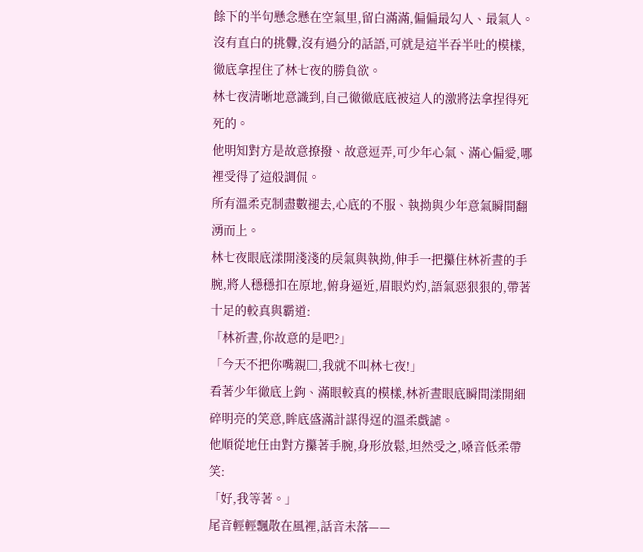餘下的半句懸念懸在空氣里,留白滿滿,偏偏最勾人、最氣人。
沒有直白的挑釁,沒有過分的話語,可就是這半吞半吐的模樣,徹底拿捏住了林七夜的勝負欲。
林七夜清晰地意識到,自己徹徹底底被這人的激將法拿捏得死死的。
他明知對方是故意撩撥、故意逗弄,可少年心氣、滿心偏愛,哪裡受得了這般調侃。
所有溫柔克制盡數褪去,心底的不服、執拗與少年意氣瞬間翻湧而上。
林七夜眼底漾開淺淺的戾氣與執拗,伸手一把攥住林祈晝的手腕,將人穩穩扣在原地,俯身逼近,眉眼灼灼,語氣惡狠狠的,帶著十足的較真與霸道:
「林祈晝,你故意的是吧?」
「今天不把你嘴親□,我就不叫林七夜!」
看著少年徹底上鉤、滿眼較真的模樣,林祈晝眼底瞬間漾開細碎明亮的笑意,眸底盛滿計謀得逞的溫柔戲謔。
他順從地任由對方攥著手腕,身形放鬆,坦然受之,嗓音低柔帶笑:
「好,我等著。」
尾音輕輕飄散在風裡,話音未落——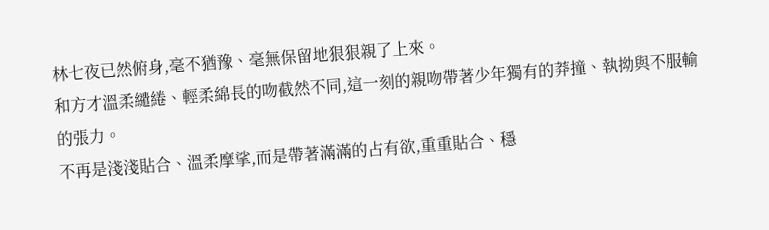林七夜已然俯身,毫不猶豫、毫無保留地狠狠親了上來。
和方才溫柔繾綣、輕柔綿長的吻截然不同,這一刻的親吻帶著少年獨有的莽撞、執拗與不服輸的張力。
不再是淺淺貼合、溫柔摩挲,而是帶著滿滿的占有欲,重重貼合、穩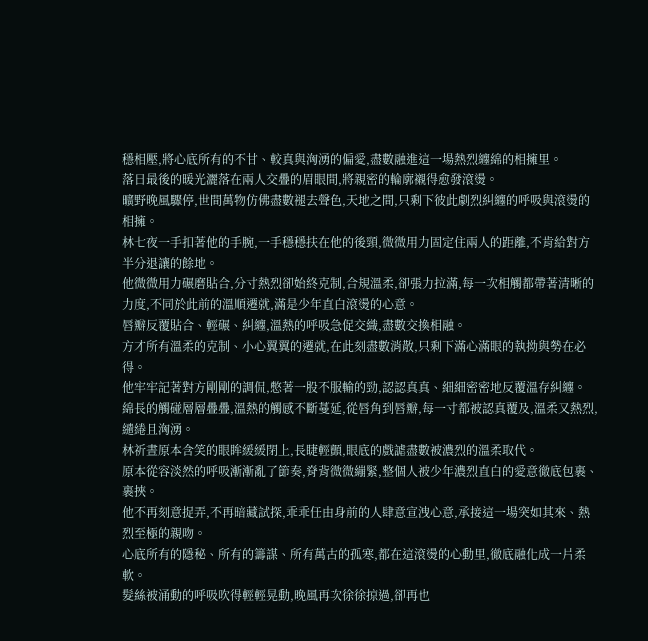穩相壓,將心底所有的不甘、較真與洶湧的偏愛,盡數融進這一場熱烈纏綿的相擁里。
落日最後的暖光灑落在兩人交疊的眉眼間,將親密的輪廓襯得愈發滾燙。
曠野晚風驟停,世間萬物仿佛盡數褪去聲色,天地之間,只剩下彼此劇烈糾纏的呼吸與滾燙的相擁。
林七夜一手扣著他的手腕,一手穩穩扶在他的後頸,微微用力固定住兩人的距離,不肯給對方半分退讓的餘地。
他微微用力碾磨貼合,分寸熱烈卻始終克制,合規溫柔,卻張力拉滿,每一次相觸都帶著清晰的力度,不同於此前的溫順遷就,滿是少年直白滾燙的心意。
唇瓣反覆貼合、輕碾、糾纏,溫熱的呼吸急促交織,盡數交換相融。
方才所有溫柔的克制、小心翼翼的遷就,在此刻盡數消散,只剩下滿心滿眼的執拗與勢在必得。
他牢牢記著對方剛剛的調侃,憋著一股不服輸的勁,認認真真、細細密密地反覆溫存糾纏。
綿長的觸碰層層疊疊,溫熱的觸感不斷蔓延,從唇角到唇瓣,每一寸都被認真覆及,溫柔又熱烈,繾綣且洶湧。
林祈晝原本含笑的眼眸緩緩閉上,長睫輕顫,眼底的戲謔盡數被濃烈的溫柔取代。
原本從容淡然的呼吸漸漸亂了節奏,脊背微微繃緊,整個人被少年濃烈直白的愛意徹底包裹、裹挾。
他不再刻意捉弄,不再暗藏試探,乖乖任由身前的人肆意宣洩心意,承接這一場突如其來、熱烈至極的親吻。
心底所有的隱秘、所有的籌謀、所有萬古的孤寒,都在這滾燙的心動里,徹底融化成一片柔軟。
髮絲被涌動的呼吸吹得輕輕晃動,晚風再次徐徐掠過,卻再也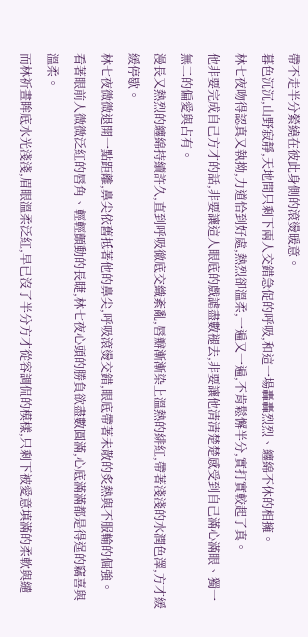帶不走半分縈繞在彼此身側的滾燙暖意。
暮色沉沉,山野寂靜,天地間只剩下兩人交錯急促的呼吸,和這一場轟轟烈烈、纏綿不休的相擁。
林七夜吻得認真又執拗,力道恰到好處,熱烈卻溫柔,一遍又一遍,不肯鬆懈半分,實打實較起了真。
他非要完成自己方才的話,非要讓這人眼底的戲謔盡數褪去,非要讓他清清楚楚感受到自己滿心滿眼、獨一無二的偏愛與占有。
漫長又熱烈的纏綿持續許久,直到呼吸徹底交織紊亂,唇瓣漸漸染上溫熱的緋紅,帶著淺淺的水潤色澤,方才緩緩停歇。
林七夜微微退開一點距離,鼻尖依舊抵著他的鼻尖,呼吸滾燙交錯,眼底帶著未散的炙熱與不服輸的倔強。
看著眼前人微微泛紅的唇角、輕輕顫動的長睫,林七夜心頭的勝負欲盡數圓滿,心底滿滿都是得逞的竊喜與溫柔。
而林祈晝眸底水光淺淺,眉眼溫柔泛紅,早已沒了半分方才從容調侃的模樣,只剩下被愛意填滿的柔軟與繾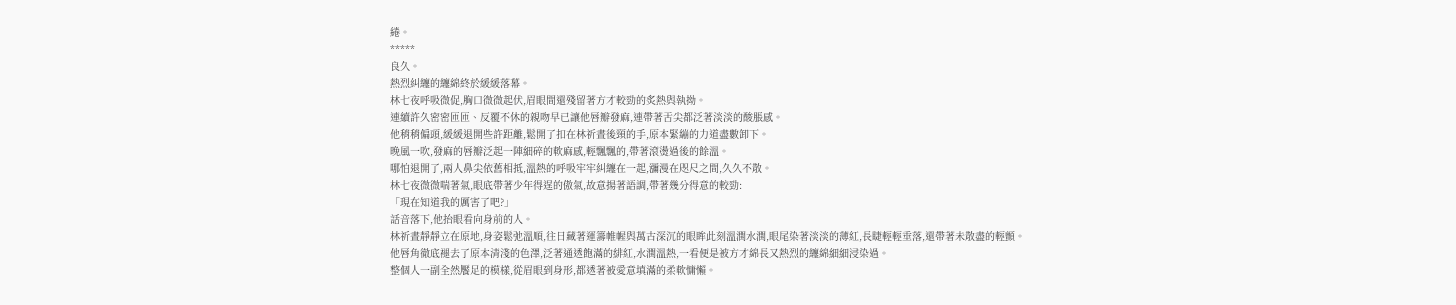綣。
*****
良久。
熱烈糾纏的纏綿終於緩緩落幕。
林七夜呼吸微促,胸口微微起伏,眉眼間還殘留著方才較勁的炙熱與執拗。
連續許久密密匝匝、反覆不休的親吻早已讓他唇瓣發麻,連帶著舌尖都泛著淡淡的酸脹感。
他稍稍偏頭,緩緩退開些許距離,鬆開了扣在林祈晝後頸的手,原本緊繃的力道盡數卸下。
晚風一吹,發麻的唇瓣泛起一陣細碎的軟麻感,輕飄飄的,帶著滾燙過後的餘溫。
哪怕退開了,兩人鼻尖依舊相抵,溫熱的呼吸牢牢糾纏在一起,瀰漫在咫尺之間,久久不散。
林七夜微微喘著氣,眼底帶著少年得逞的傲氣,故意揚著語調,帶著幾分得意的較勁:
「現在知道我的厲害了吧?」
話音落下,他抬眼看向身前的人。
林祈晝靜靜立在原地,身姿鬆弛溫順,往日藏著運籌帷幄與萬古深沉的眼眸此刻溫潤水潤,眼尾染著淡淡的薄紅,長睫輕輕垂落,還帶著未散盡的輕顫。
他唇角徹底褪去了原本清淺的色澤,泛著通透飽滿的緋紅,水潤溫熱,一看便是被方才綿長又熱烈的纏綿細細浸染過。
整個人一副全然饜足的模樣,從眉眼到身形,都透著被愛意填滿的柔軟慵懶。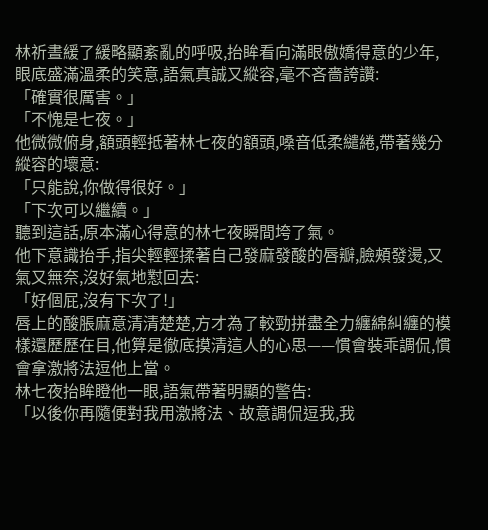林祈晝緩了緩略顯紊亂的呼吸,抬眸看向滿眼傲嬌得意的少年,眼底盛滿溫柔的笑意,語氣真誠又縱容,毫不吝嗇誇讚:
「確實很厲害。」
「不愧是七夜。」
他微微俯身,額頭輕抵著林七夜的額頭,嗓音低柔繾綣,帶著幾分縱容的壞意:
「只能說,你做得很好。」
「下次可以繼續。」
聽到這話,原本滿心得意的林七夜瞬間垮了氣。
他下意識抬手,指尖輕輕揉著自己發麻發酸的唇瓣,臉頰發燙,又氣又無奈,沒好氣地懟回去:
「好個屁,沒有下次了!」
唇上的酸脹麻意清清楚楚,方才為了較勁拼盡全力纏綿糾纏的模樣還歷歷在目,他算是徹底摸清這人的心思——慣會裝乖調侃,慣會拿激將法逗他上當。
林七夜抬眸瞪他一眼,語氣帶著明顯的警告:
「以後你再隨便對我用激將法、故意調侃逗我,我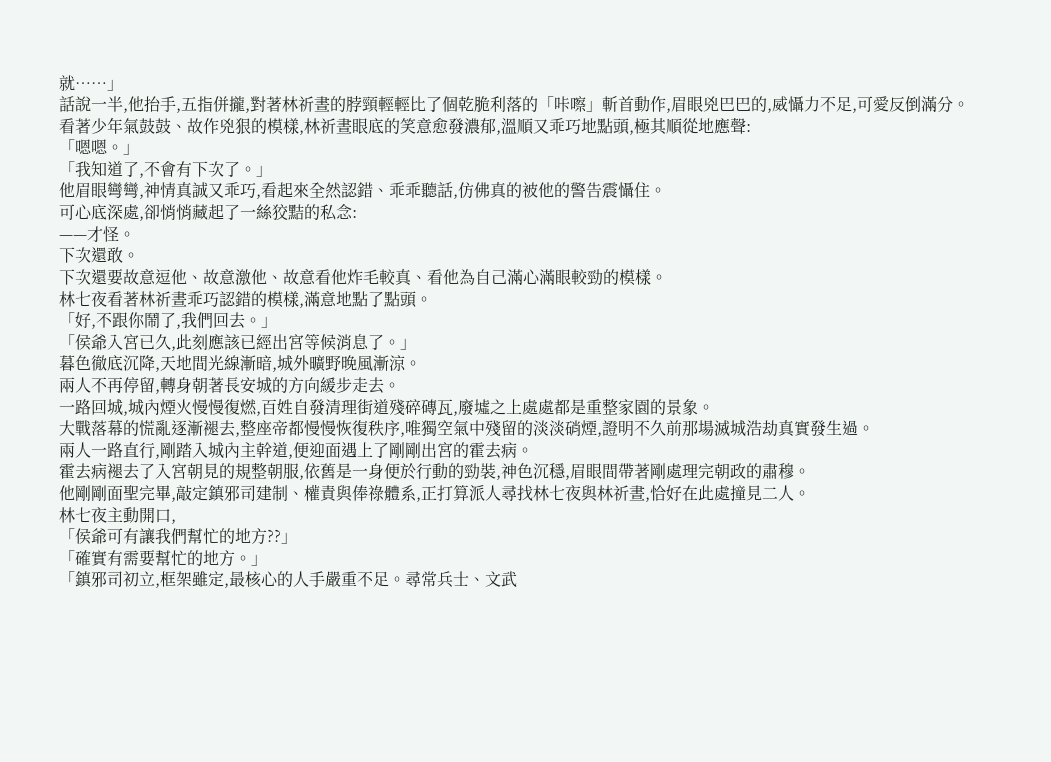就……」
話說一半,他抬手,五指併攏,對著林祈晝的脖頸輕輕比了個乾脆利落的「咔嚓」斬首動作,眉眼兇巴巴的,威懾力不足,可愛反倒滿分。
看著少年氣鼓鼓、故作兇狠的模樣,林祈晝眼底的笑意愈發濃郁,溫順又乖巧地點頭,極其順從地應聲:
「嗯嗯。」
「我知道了,不會有下次了。」
他眉眼彎彎,神情真誠又乖巧,看起來全然認錯、乖乖聽話,仿佛真的被他的警告震懾住。
可心底深處,卻悄悄藏起了一絲狡黠的私念:
——才怪。
下次還敢。
下次還要故意逗他、故意激他、故意看他炸毛較真、看他為自己滿心滿眼較勁的模樣。
林七夜看著林祈晝乖巧認錯的模樣,滿意地點了點頭。
「好,不跟你鬧了,我們回去。」
「侯爺入宮已久,此刻應該已經出宮等候消息了。」
暮色徹底沉降,天地間光線漸暗,城外曠野晚風漸涼。
兩人不再停留,轉身朝著長安城的方向緩步走去。
一路回城,城內煙火慢慢復燃,百姓自發清理街道殘碎磚瓦,廢墟之上處處都是重整家園的景象。
大戰落幕的慌亂逐漸褪去,整座帝都慢慢恢復秩序,唯獨空氣中殘留的淡淡硝煙,證明不久前那場滅城浩劫真實發生過。
兩人一路直行,剛踏入城內主幹道,便迎面遇上了剛剛出宮的霍去病。
霍去病褪去了入宮朝見的規整朝服,依舊是一身便於行動的勁裝,神色沉穩,眉眼間帶著剛處理完朝政的肅穆。
他剛剛面聖完畢,敲定鎮邪司建制、權責與俸祿體系,正打算派人尋找林七夜與林祈晝,恰好在此處撞見二人。
林七夜主動開口,
「侯爺可有讓我們幫忙的地方??」
「確實有需要幫忙的地方。」
「鎮邪司初立,框架雖定,最核心的人手嚴重不足。尋常兵士、文武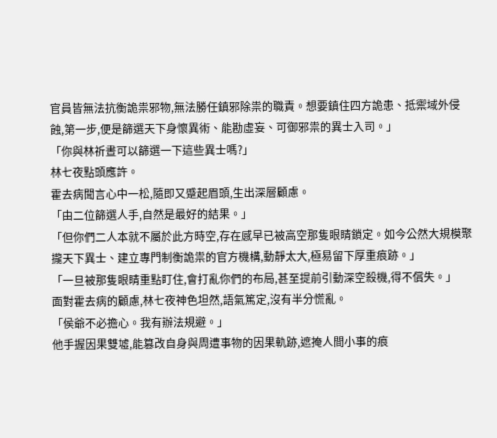官員皆無法抗衡詭祟邪物,無法勝任鎮邪除祟的職責。想要鎮住四方詭患、抵禦域外侵蝕,第一步,便是篩選天下身懷異術、能勘虛妄、可御邪祟的異士入司。」
「你與林祈晝可以篩選一下這些異士嗎?」
林七夜點頭應許。
霍去病聞言心中一松,隨即又蹙起眉頭,生出深層顧慮。
「由二位篩選人手,自然是最好的結果。」
「但你們二人本就不屬於此方時空,存在感早已被高空那隻眼睛鎖定。如今公然大規模聚攏天下異士、建立專門制衡詭祟的官方機構,動靜太大,極易留下厚重痕跡。」
「一旦被那隻眼睛重點盯住,會打亂你們的布局,甚至提前引動深空殺機,得不償失。」
面對霍去病的顧慮,林七夜神色坦然,語氣篤定,沒有半分慌亂。
「侯爺不必擔心。我有辦法規避。」
他手握因果雙墟,能篡改自身與周遭事物的因果軌跡,遮掩人間小事的痕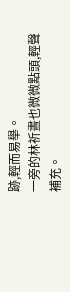跡,輕而易舉。
一旁的林祈晝也微微點頭,輕聲補充。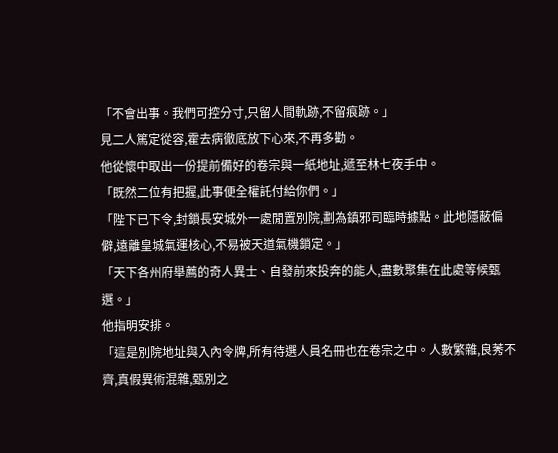「不會出事。我們可控分寸,只留人間軌跡,不留痕跡。」
見二人篤定從容,霍去病徹底放下心來,不再多勸。
他從懷中取出一份提前備好的卷宗與一紙地址,遞至林七夜手中。
「既然二位有把握,此事便全權託付給你們。」
「陛下已下令,封鎖長安城外一處閒置別院,劃為鎮邪司臨時據點。此地隱蔽偏僻,遠離皇城氣運核心,不易被天道氣機鎖定。」
「天下各州府舉薦的奇人異士、自發前來投奔的能人,盡數聚集在此處等候甄選。」
他指明安排。
「這是別院地址與入內令牌,所有待選人員名冊也在卷宗之中。人數繁雜,良莠不齊,真假異術混雜,甄別之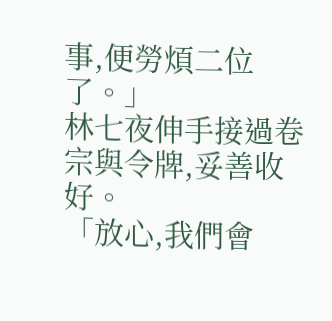事,便勞煩二位了。」
林七夜伸手接過卷宗與令牌,妥善收好。
「放心,我們會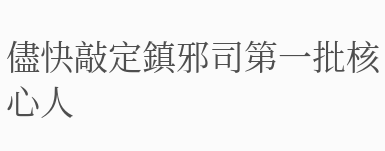儘快敲定鎮邪司第一批核心人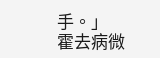手。」
霍去病微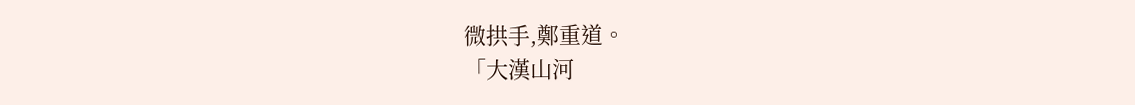微拱手,鄭重道。
「大漢山河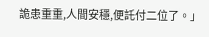詭患重重,人間安穩,便託付二位了。」